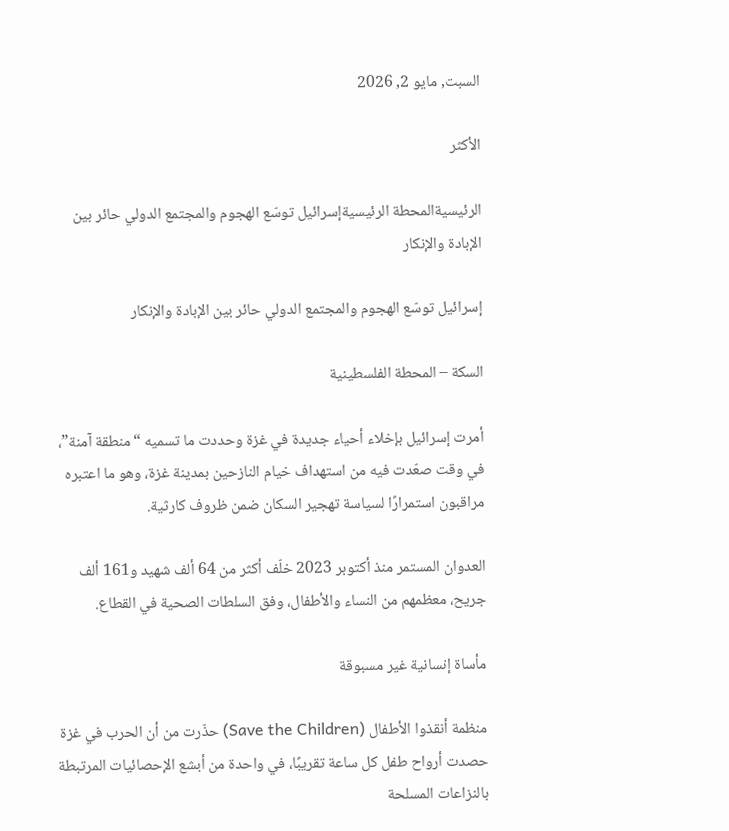السبت, مايو 2, 2026

الأكثر

الرئيسيةالمحطة الرئيسيةإسرائيل توسّع الهجوم والمجتمع الدولي حائر بين الإبادة والإنكار

إسرائيل توسّع الهجوم والمجتمع الدولي حائر بين الإبادة والإنكار

السكة – المحطة الفلسطينية

أمرت إسرائيل بإخلاء أحياء جديدة في غزة وحددت ما تسميه “منطقة آمنة”، في وقت صعّدت فيه من استهداف خيام النازحين بمدينة غزة، وهو ما اعتبره مراقبون استمرارًا لسياسة تهجير السكان ضمن ظروف كارثية.

العدوان المستمر منذ أكتوبر 2023 خلّف أكثر من 64 ألف شهيد و161 ألف جريح، معظمهم من النساء والأطفال، وفق السلطات الصحية في القطاع.

مأساة إنسانية غير مسبوقة

منظمة أنقذوا الأطفال (Save the Children) حذّرت من أن الحرب في غزة حصدت أرواح طفل كل ساعة تقريبًا، في واحدة من أبشع الإحصائيات المرتبطة بالنزاعات المسلحة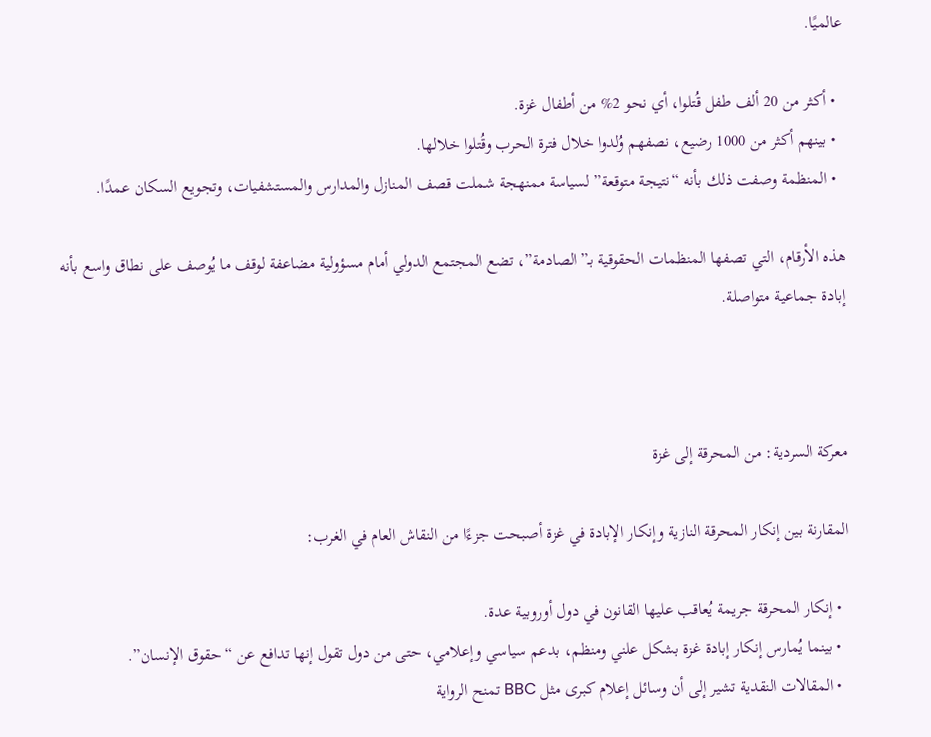عالميًا.

  • أكثر من 20 ألف طفل قُتلوا، أي نحو 2% من أطفال غزة.
  • بينهم أكثر من 1000 رضيع، نصفهم وُلدوا خلال فترة الحرب وقُتلوا خلالها.
  • المنظمة وصفت ذلك بأنه “نتيجة متوقعة” لسياسة ممنهجة شملت قصف المنازل والمدارس والمستشفيات، وتجويع السكان عمدًا.

هذه الأرقام، التي تصفها المنظمات الحقوقية بـ”الصادمة”، تضع المجتمع الدولي أمام مسؤولية مضاعفة لوقف ما يُوصف على نطاق واسع بأنه إبادة جماعية متواصلة.



معركة السردية: من المحرقة إلى غزة

المقارنة بين إنكار المحرقة النازية وإنكار الإبادة في غزة أصبحت جزءًا من النقاش العام في الغرب:

  • إنكار المحرقة جريمة يُعاقب عليها القانون في دول أوروبية عدة.
  • بينما يُمارس إنكار إبادة غزة بشكل علني ومنظم، بدعم سياسي وإعلامي، حتى من دول تقول إنها تدافع عن “حقوق الإنسان”.
  • المقالات النقدية تشير إلى أن وسائل إعلام كبرى مثل BBC تمنح الرواية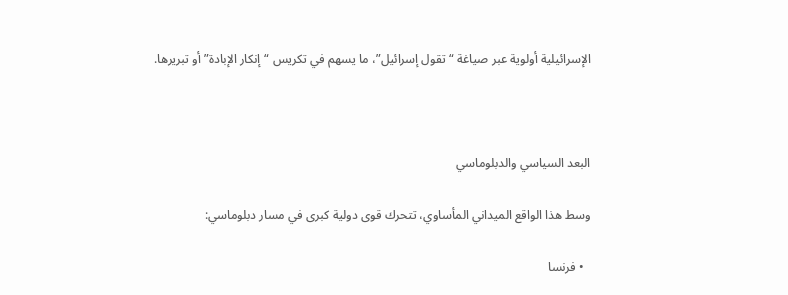الإسرائيلية أولوية عبر صياغة “تقول إسرائيل”، ما يسهم في تكريس “إنكار الإبادة” أو تبريرها.



البعد السياسي والدبلوماسي

وسط هذا الواقع الميداني المأساوي، تتحرك قوى دولية كبرى في مسار دبلوماسي:

  • فرنسا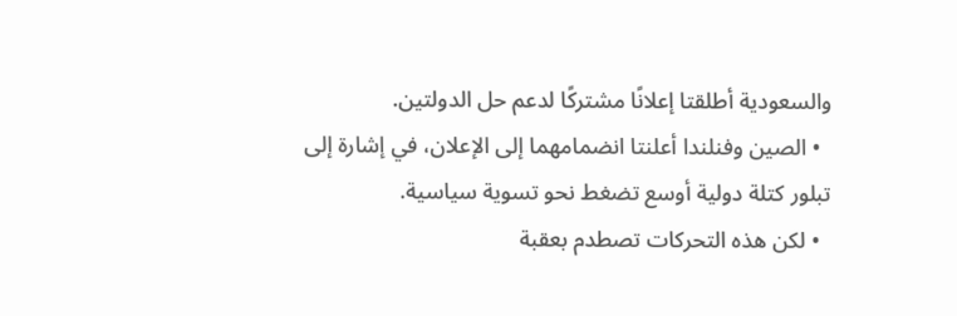والسعودية أطلقتا إعلانًا مشتركًا لدعم حل الدولتين.
  • الصين وفنلندا أعلنتا انضمامهما إلى الإعلان، في إشارة إلى تبلور كتلة دولية أوسع تضغط نحو تسوية سياسية.
  • لكن هذه التحركات تصطدم بعقبة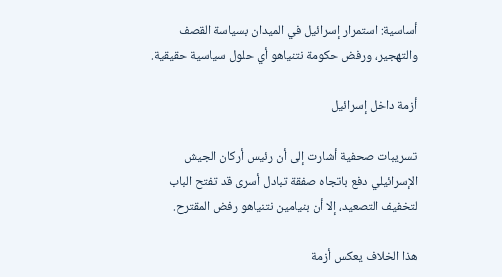أساسية: استمرار إسرائيل في الميدان بسياسة القصف والتهجير، ورفض حكومة نتنياهو أي حلول سياسية حقيقية.

أزمة داخل إسرائيل

تسريبات صحفية أشارت إلى أن رئيس أركان الجيش الإسرائيلي دفع باتجاه صفقة تبادل أسرى قد تفتح الباب لتخفيف التصعيد، إلا أن بنيامين نتنياهو رفض المقترح.

هذا الخلاف يعكس أزمة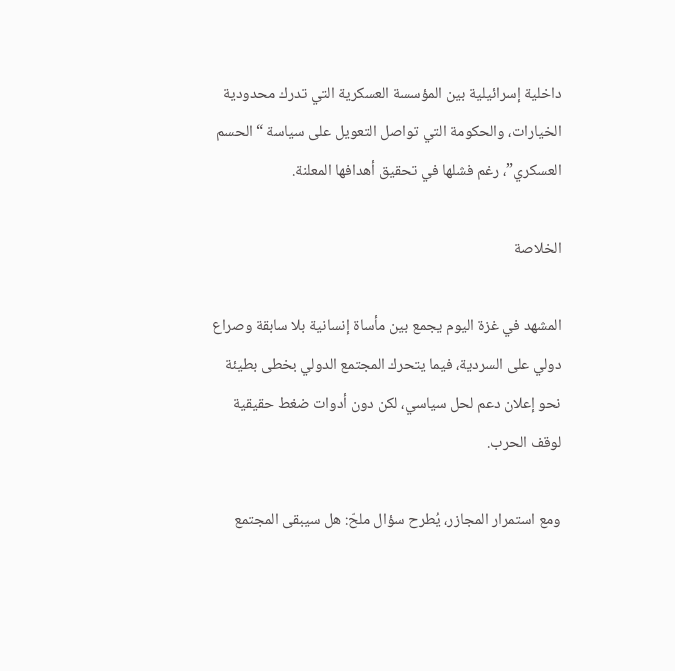داخلية إسرائيلية بين المؤسسة العسكرية التي تدرك محدودية الخيارات، والحكومة التي تواصل التعويل على سياسة “الحسم العسكري”، رغم فشلها في تحقيق أهدافها المعلنة.

الخلاصة

المشهد في غزة اليوم يجمع بين مأساة إنسانية بلا سابقة وصراع دولي على السردية، فيما يتحرك المجتمع الدولي بخطى بطيئة نحو إعلان دعم لحل سياسي، لكن دون أدوات ضغط حقيقية لوقف الحرب.

ومع استمرار المجازر، يُطرح سؤال ملحّ: هل سيبقى المجتمع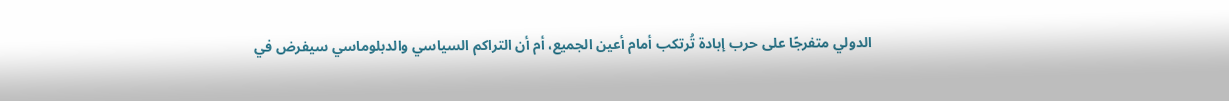الدولي متفرجًا على حرب إبادة تُرتكب أمام أعين الجميع، أم أن التراكم السياسي والدبلوماسي سيفرض في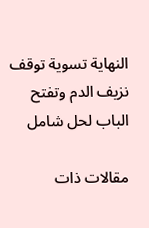النهاية تسوية توقف نزيف الدم وتفتح الباب لحل شامل

مقالات ذات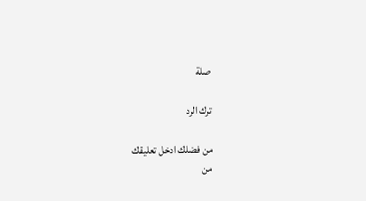صلة

ترك الرد

من فضلك ادخل تعليقك
من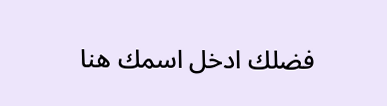فضلك ادخل اسمك هنا